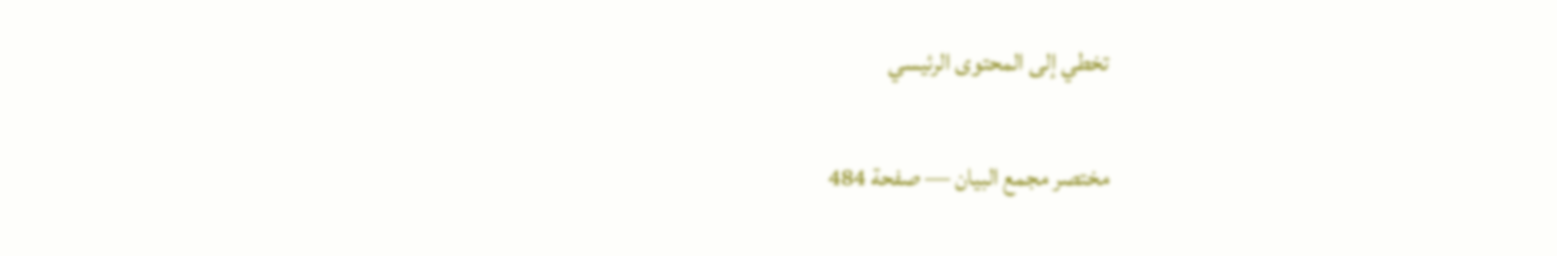تخطي إلى المحتوى الرئيسي

مختصر مجمع البيان — صفحة 484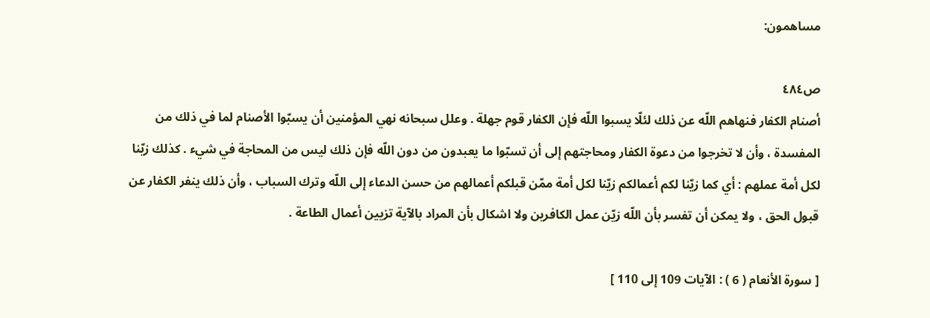مساهمون:

ص٤٨٤
أصنام الكفار فنهاهم اللّه عن ذلك لئلّا يسبوا اللّه فإن الكفار قوم جهلة . وعلل سبحانه نهي المؤمنين أن يسبّوا الأصنام لما في ذلك من المفسدة ، وأن لا تخرجوا من دعوة الكفار ومحاجتهم إلى أن تسبّوا ما يعبدون من دون اللّه فإن ذلك ليس من المحاجة في شيء . كذلك زيّنا لكل أمة عملهم : أي كما زيّنا لكم أعمالكم زيّنا لكل أمة ممّن قبلكم أعمالهم من حسن الدعاء إلى اللّه وترك السباب ، وأن ذلك ينفر الكفار عن قبول الحق ، ولا يمكن أن تفسر بأن اللّه زيّن عمل الكافرين ولا اشكال بأن المراد بالآية تزيين أعمال الطاعة .

[ سورة الأنعام ( 6 ) : الآيات 109 إلى 110 ]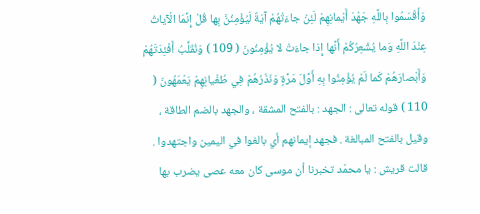وَأَقْسَمُوا بِاللَّهِ جَهْدَ أَيْمانِهِمْ لَئِنْ جاءَتْهُمْ آيَةٌ لَيُؤْمِنُنَّ بِها قُلْ إِنَّمَا الْآياتُ عِنْدَ اللَّهِ وَما يُشْعِرُكُمْ أَنَّها إِذا جاءَتْ لا يُؤْمِنُونَ ( 109 ) وَنُقَلِّبُ أَفْئِدَتَهُمْ وَأَبْصارَهُمْ كَما لَمْ يُؤْمِنُوا بِهِ أَوَّلَ مَرَّةٍ وَنَذَرُهُمْ فِي طُغْيانِهِمْ يَعْمَهُونَ ( 110 ) قوله تعالى : الجهد : بالفتح المشقة ، والجهد بالضم الطاقة ، وقيل بالفتح المبالغة . فجهد إيمانهم أي بالغوا في اليمين واجتهدوا . قالت قريش : يا محمّد تخبرنا أن موسى كان معه عصى يضرب بها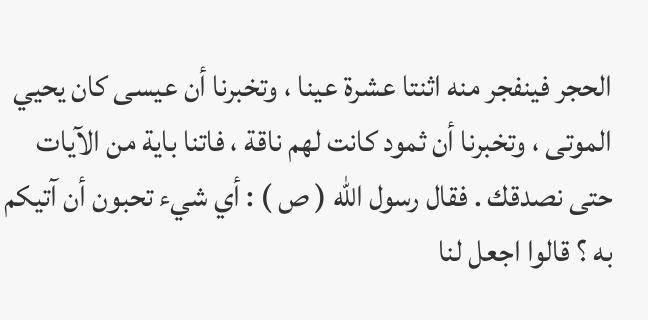الحجر فينفجر منه اثنتا عشرة عينا ، وتخبرنا أن عيسى كان يحيي الموتى ، وتخبرنا أن ثمود كانت لهم ناقة ، فاتنا باية من الآيات حتى نصدقك . فقال رسول اللّه ( ص ) : أي شيء تحبون أن آتيكم به ؟ قالوا اجعل لنا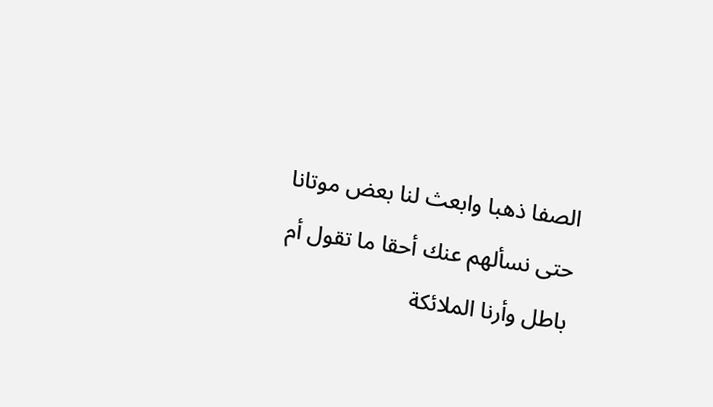الصفا ذهبا وابعث لنا بعض موتانا حتى نسألهم عنك أحقا ما تقول أم باطل وأرنا الملائكة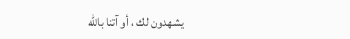يشهدون لك ، أو آتنا باللّه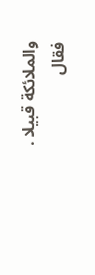والملائكة قبيلا . فقال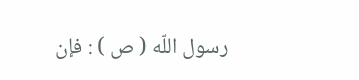رسول اللّه ( ص ) : فإن